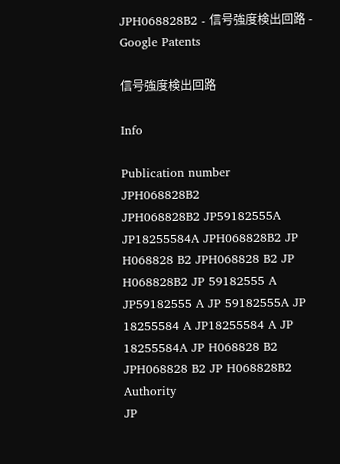JPH068828B2 - 信号強度検出回路 - Google Patents

信号強度検出回路

Info

Publication number
JPH068828B2
JPH068828B2 JP59182555A JP18255584A JPH068828B2 JP H068828 B2 JPH068828 B2 JP H068828B2 JP 59182555 A JP59182555 A JP 59182555A JP 18255584 A JP18255584 A JP 18255584A JP H068828 B2 JPH068828 B2 JP H068828B2
Authority
JP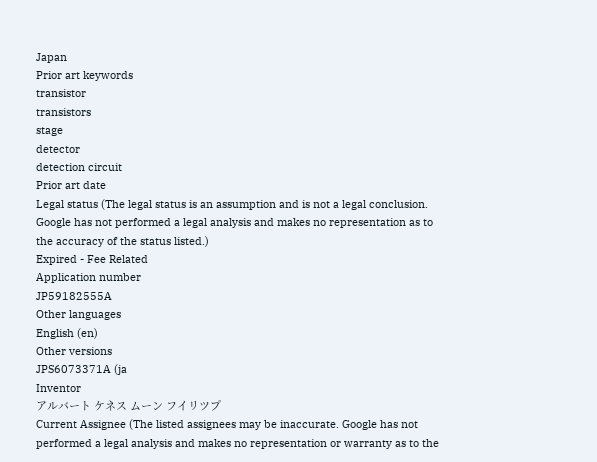Japan
Prior art keywords
transistor
transistors
stage
detector
detection circuit
Prior art date
Legal status (The legal status is an assumption and is not a legal conclusion. Google has not performed a legal analysis and makes no representation as to the accuracy of the status listed.)
Expired - Fee Related
Application number
JP59182555A
Other languages
English (en)
Other versions
JPS6073371A (ja
Inventor
アルバート ケネス ムーン フイリツプ
Current Assignee (The listed assignees may be inaccurate. Google has not performed a legal analysis and makes no representation or warranty as to the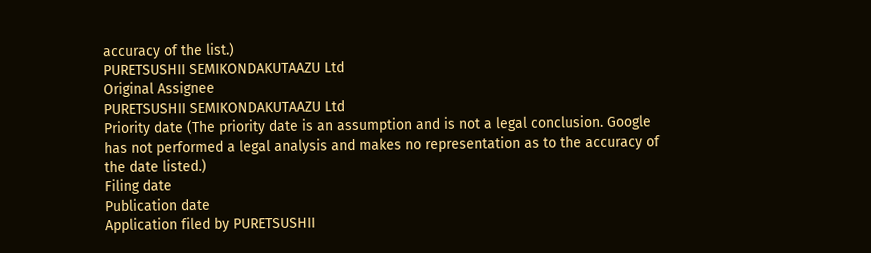accuracy of the list.)
PURETSUSHII SEMIKONDAKUTAAZU Ltd
Original Assignee
PURETSUSHII SEMIKONDAKUTAAZU Ltd
Priority date (The priority date is an assumption and is not a legal conclusion. Google has not performed a legal analysis and makes no representation as to the accuracy of the date listed.)
Filing date
Publication date
Application filed by PURETSUSHII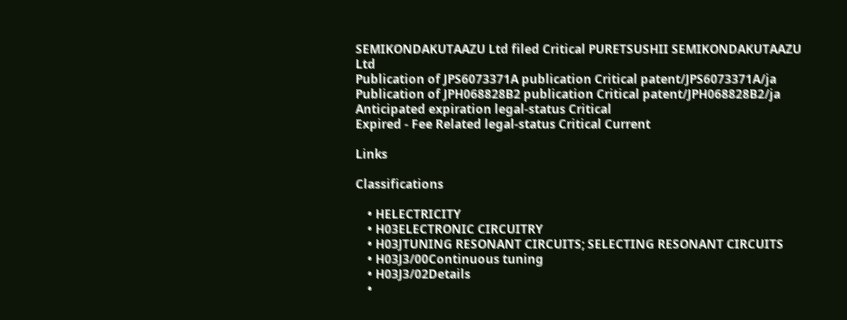SEMIKONDAKUTAAZU Ltd filed Critical PURETSUSHII SEMIKONDAKUTAAZU Ltd
Publication of JPS6073371A publication Critical patent/JPS6073371A/ja
Publication of JPH068828B2 publication Critical patent/JPH068828B2/ja
Anticipated expiration legal-status Critical
Expired - Fee Related legal-status Critical Current

Links

Classifications

    • HELECTRICITY
    • H03ELECTRONIC CIRCUITRY
    • H03JTUNING RESONANT CIRCUITS; SELECTING RESONANT CIRCUITS
    • H03J3/00Continuous tuning
    • H03J3/02Details
    •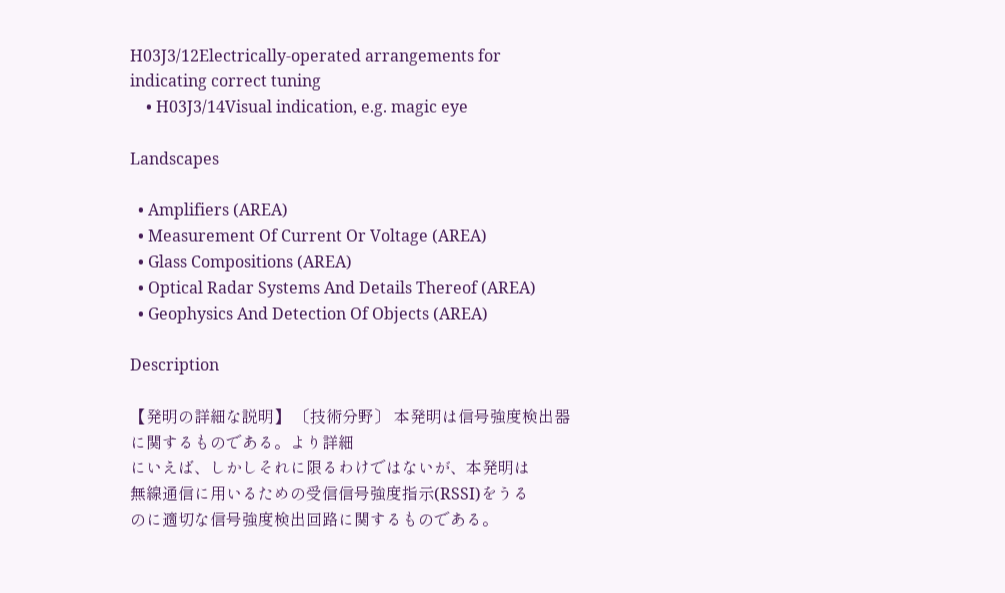H03J3/12Electrically-operated arrangements for indicating correct tuning
    • H03J3/14Visual indication, e.g. magic eye

Landscapes

  • Amplifiers (AREA)
  • Measurement Of Current Or Voltage (AREA)
  • Glass Compositions (AREA)
  • Optical Radar Systems And Details Thereof (AREA)
  • Geophysics And Detection Of Objects (AREA)

Description

【発明の詳細な説明】 〔技術分野〕 本発明は信号強度検出器に関するものである。より詳細
にいえば、しかしそれに限るわけではないが、本発明は
無線通信に用いるための受信信号強度指示(RSSI)をうる
のに適切な信号強度検出回路に関するものである。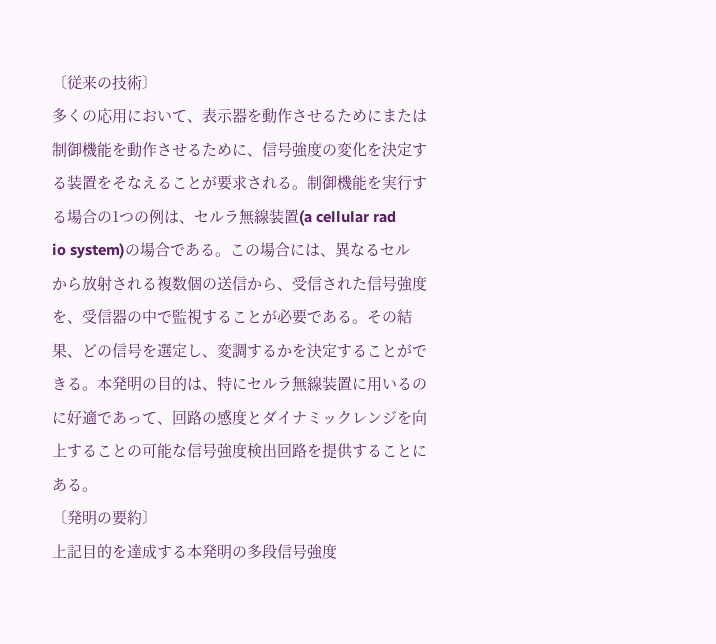〔従来の技術〕
多くの応用において、表示器を動作させるためにまたは
制御機能を動作させるために、信号強度の変化を決定す
る装置をそなえることが要求される。制御機能を実行す
る場合の1つの例は、セルラ無線装置(a cellular rad
io system)の場合である。この場合には、異なるセル
から放射される複数個の送信から、受信された信号強度
を、受信器の中で監視することが必要である。その結
果、どの信号を選定し、変調するかを決定することがで
きる。本発明の目的は、特にセルラ無線装置に用いるの
に好適であって、回路の感度とダイナミックレンジを向
上することの可能な信号強度検出回路を提供することに
ある。
〔発明の要約〕
上記目的を達成する本発明の多段信号強度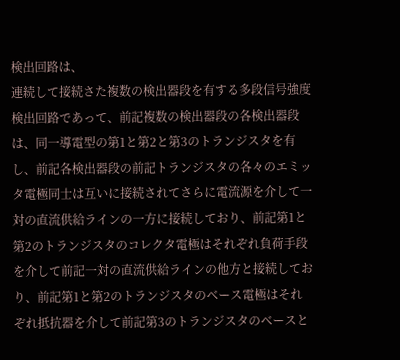検出回路は、
連続して接続さた複数の検出器段を有する多段信号強度
検出回路であって、前記複数の検出器段の各検出器段
は、同一導電型の第1と第2と第3のトランジスタを有
し、前記各検出器段の前記トランジスタの各々のエミッ
タ電極同士は互いに接続されてさらに電流源を介して一
対の直流供給ラインの一方に接続しており、前記第1と
第2のトランジスタのコレクタ電極はそれぞれ負荷手段
を介して前記一対の直流供給ラインの他方と接続してお
り、前記第1と第2のトランジスタのベース電極はそれ
ぞれ抵抗器を介して前記第3のトランジスタのベースと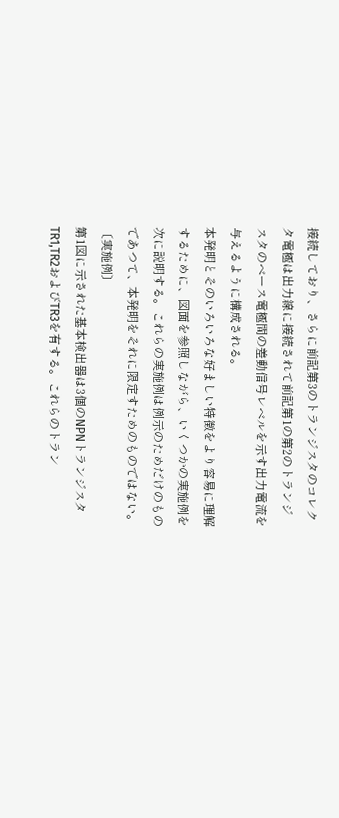接続しており、さらに前記第3のトランジスタのコレク
タ電極は出力線に接続されて前記第1の第2のトランジ
スタのベース電極間の差動信号レベルを示す出力電流を
与えるように構成される。
本発明とそのいろいろな好ましい特徴をより容易に理解
するために、図面を参照しながら、いくつかの実施例を
次に説明する。これらの実施例は例示のためだけのもの
であつて、本発明をそれに限定すためのものではない。
〔実施例〕
第1図に示された基本検出器は3個のNPNトランジスタ
TR1,TR2およびTR3を有する。これらのトラン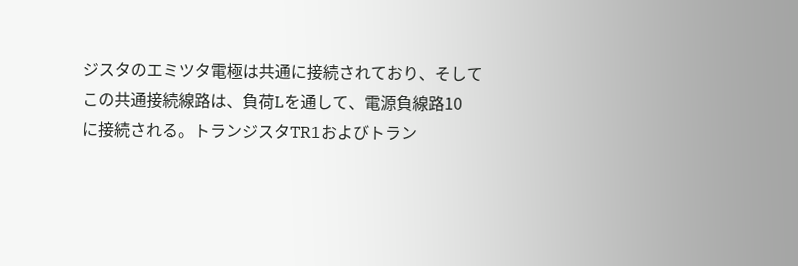ジスタのエミツタ電極は共通に接続されており、そして
この共通接続線路は、負荷Lを通して、電源負線路10
に接続される。トランジスタTR1およびトラン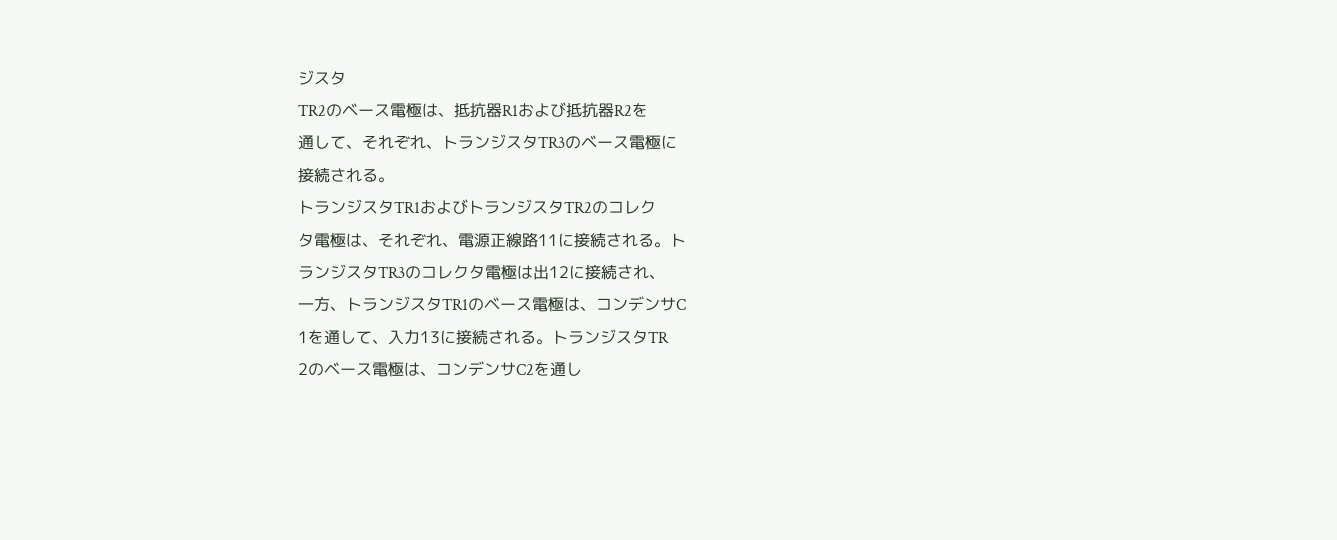ジスタ
TR2のベース電極は、抵抗器R1および抵抗器R2を
通して、それぞれ、トランジスタTR3のベース電極に
接続される。
トランジスタTR1およびトランジスタTR2のコレク
タ電極は、それぞれ、電源正線路11に接続される。ト
ランジスタTR3のコレクタ電極は出12に接続され、
一方、トランジスタTR1のベース電極は、コンデンサC
1を通して、入力13に接続される。トランジスタTR
2のベース電極は、コンデンサC2を通し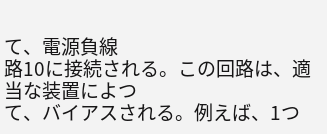て、電源負線
路10に接続される。この回路は、適当な装置によつ
て、バイアスされる。例えば、1つ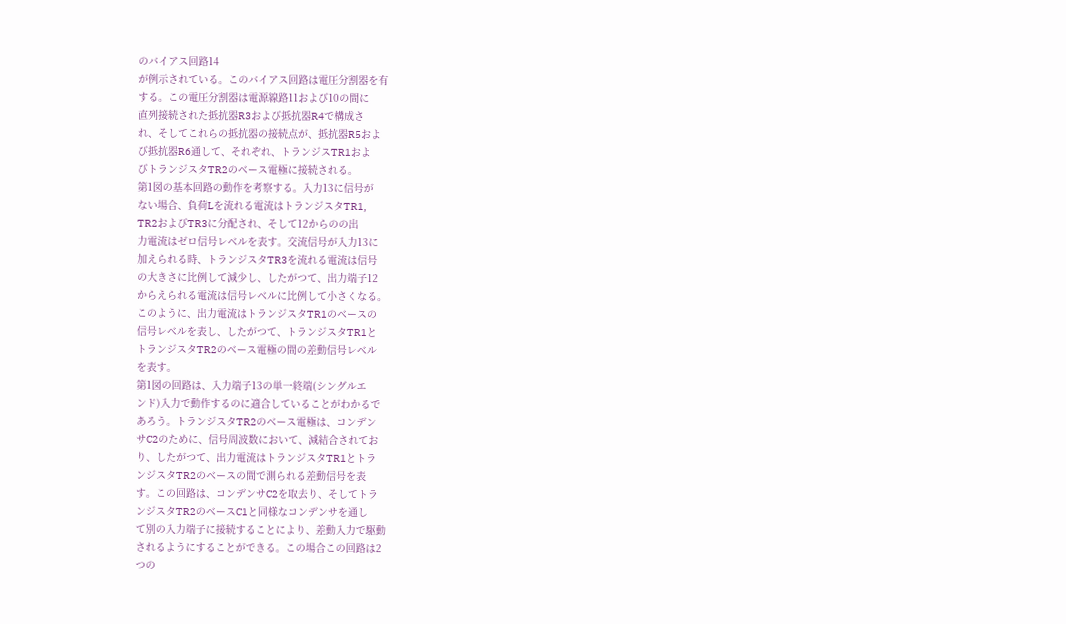のバイアス回路14
が例示されている。このバイアス回路は電圧分割器を有
する。この電圧分割器は電源線路11および10の間に
直列接続された抵抗器R3および抵抗器R4で構成さ
れ、そしてこれらの抵抗器の接続点が、抵抗器R5およ
び抵抗器R6通して、それぞれ、トランジスTR1およ
びトランジスタTR2のベース電極に接続される。
第1図の基本回路の動作を考察する。入力13に信号が
ない場合、負荷Lを流れる電流はトランジスタTR1,
TR2およびTR3に分配され、そして12からのの出
力電流はゼロ信号レベルを表す。交流信号が入力13に
加えられる時、トランジスタTR3を流れる電流は信号
の大きさに比例して減少し、したがつて、出力端子12
からえられる電流は信号レベルに比例して小さくなる。
このように、出力電流はトランジスタTR1のベースの
信号レベルを表し、したがつて、トランジスタTR1と
トランジスタTR2のベース電極の間の差動信号レベル
を表す。
第1図の回路は、入力端子13の単一終端(シングルエ
ンド)入力で動作するのに適合していることがわかるで
あろう。トランジスタTR2のベース電極は、コンデン
サC2のために、信号周波数において、減結合されてお
り、したがつて、出力電流はトランジスタTR1とトラ
ンジスタTR2のベースの間で測られる差動信号を表
す。この回路は、コンデンサC2を取去り、そしてトラ
ンジスタTR2のベースC1と同様なコンデンサを通し
て別の入力端子に接続することにより、差動入力で駆動
されるようにすることができる。この場合この回路は2
つの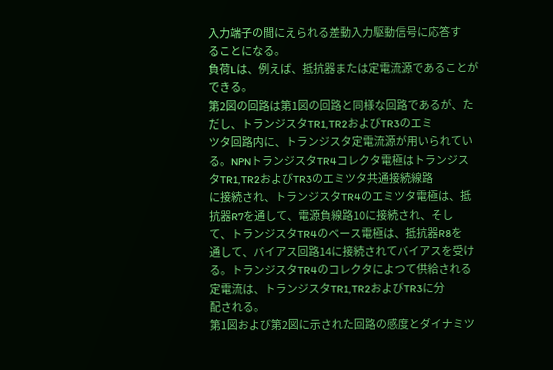入力端子の間にえられる差動入力駆動信号に応答す
ることになる。
負荷Lは、例えば、抵抗器または定電流源であることが
できる。
第2図の回路は第1図の回路と同様な回路であるが、た
だし、トランジスタTR1,TR2およびTR3のエミ
ツタ回路内に、トランジスタ定電流源が用いられてい
る。NPNトランジスタTR4コレクタ電極はトランジス
タTR1,TR2およびTR3のエミツタ共通接続線路
に接続され、トランジスタTR4のエミツタ電極は、抵
抗器R7を通して、電源負線路10に接続され、そし
て、トランジスタTR4のベース電極は、抵抗器R8を
通して、バイアス回路14に接続されてバイアスを受け
る。トランジスタTR4のコレクタによつて供給される
定電流は、トランジスタTR1,TR2およびTR3に分
配される。
第1図および第2図に示された回路の感度とダイナミツ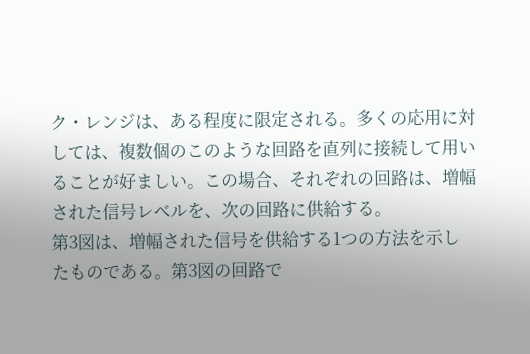ク・レンジは、ある程度に限定される。多くの応用に対
しては、複数個のこのような回路を直列に接続して用い
ることが好ましい。この場合、それぞれの回路は、増幅
された信号レベルを、次の回路に供給する。
第3図は、増幅された信号を供給する1つの方法を示し
たものである。第3図の回路で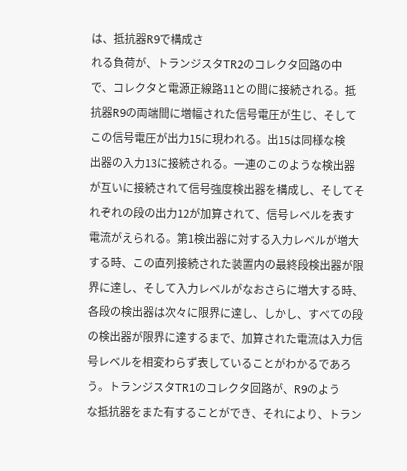は、抵抗器R9で構成さ
れる負荷が、トランジスタTR2のコレクタ回路の中
で、コレクタと電源正線路11との間に接続される。抵
抗器R9の両端間に増幅された信号電圧が生じ、そして
この信号電圧が出力15に現われる。出15は同様な検
出器の入力13に接続される。一連のこのような検出器
が互いに接続されて信号強度検出器を構成し、そしてそ
れぞれの段の出力12が加算されて、信号レベルを表す
電流がえられる。第1検出器に対する入力レベルが増大
する時、この直列接続された装置内の最終段検出器が限
界に達し、そして入力レベルがなおさらに増大する時、
各段の検出器は次々に限界に達し、しかし、すべての段
の検出器が限界に達するまで、加算された電流は入力信
号レベルを相変わらず表していることがわかるであろ
う。トランジスタTR1のコレクタ回路が、R9のよう
な抵抗器をまた有することができ、それにより、トラン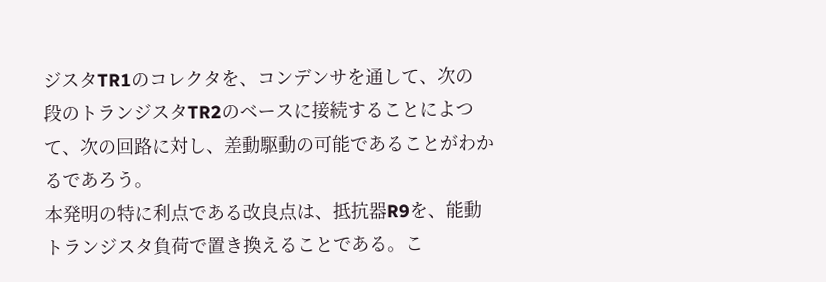ジスタTR1のコレクタを、コンデンサを通して、次の
段のトランジスタTR2のベースに接続することによつ
て、次の回路に対し、差動駆動の可能であることがわか
るであろう。
本発明の特に利点である改良点は、抵抗器R9を、能動
トランジスタ負荷で置き換えることである。こ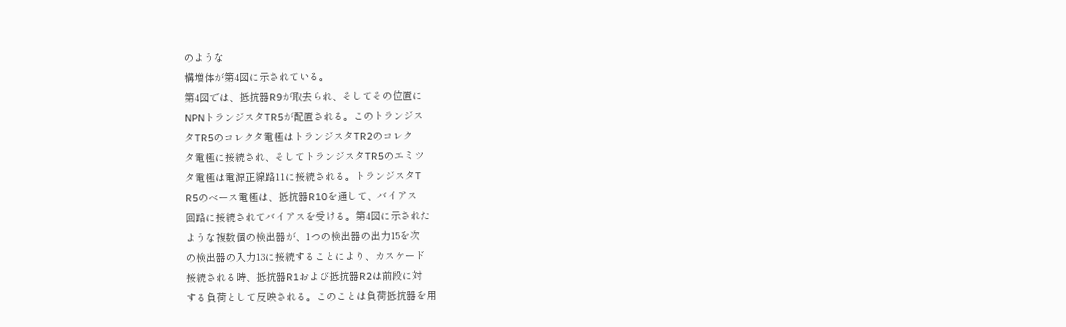のような
構増体が第4図に示されている。
第4図では、抵抗器R9が取去られ、そしてその位置に
NPNトランジスタTR5が配置される。このトランジス
タTR5のコレクタ電極はトランジスタTR2のコレク
タ電極に接続され、そしてトランジスタTR5のエミツ
タ電極は電源正線路11に接続される。トランジスタT
R5のベース電極は、抵抗器R10を通して、バイアス
回路に接続されてバイアスを受ける。第4図に示された
ような複数個の検出器が、1つの検出器の出力15を次
の検出器の入力13に接続することにより、カスケード
接続される時、抵抗器R1および抵抗器R2は前段に対
する負荷として反映される。このことは負荷抵抗器を用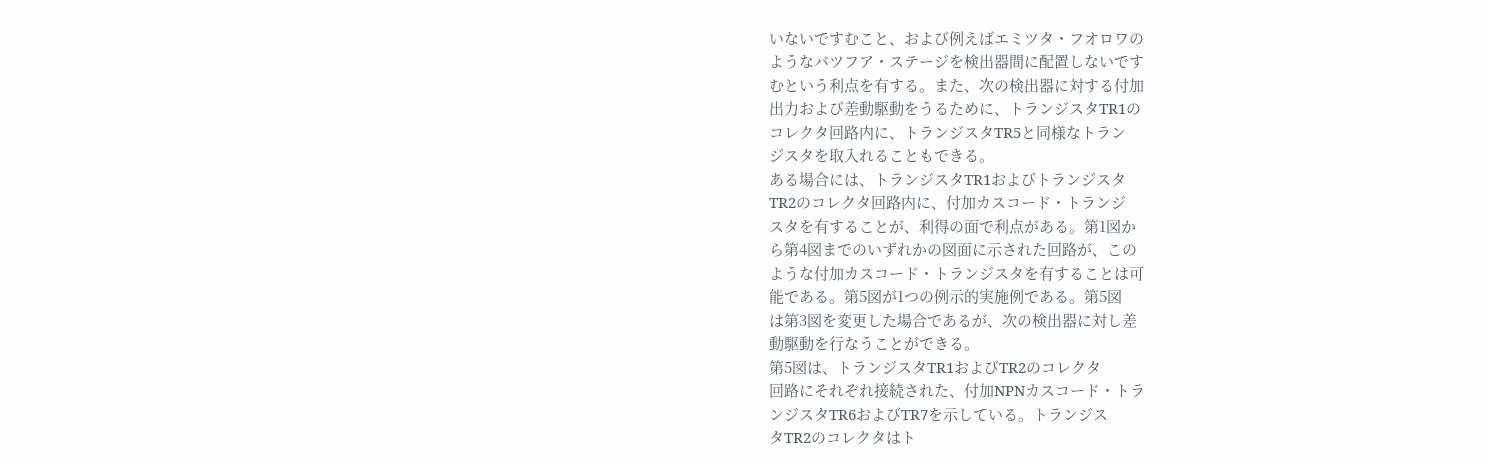いないですむこと、および例えばエミツタ・フオロワの
ようなバツフア・ステージを検出器間に配置しないです
むという利点を有する。また、次の検出器に対する付加
出力および差動駆動をうるために、トランジスタTR1の
コレクタ回路内に、トランジスタTR5と同様なトラン
ジスタを取入れることもできる。
ある場合には、トランジスタTR1およびトランジスタ
TR2のコレクタ回路内に、付加カスコード・トランジ
スタを有することが、利得の面で利点がある。第1図か
ら第4図までのいずれかの図面に示された回路が、この
ような付加カスコード・トランジスタを有することは可
能である。第5図が1つの例示的実施例である。第5図
は第3図を変更した場合であるが、次の検出器に対し差
動駆動を行なうことができる。
第5図は、トランジスタTR1およびTR2のコレクタ
回路にそれぞれ接続された、付加NPNカスコード・トラ
ンジスタTR6およびTR7を示している。トランジス
タTR2のコレクタはト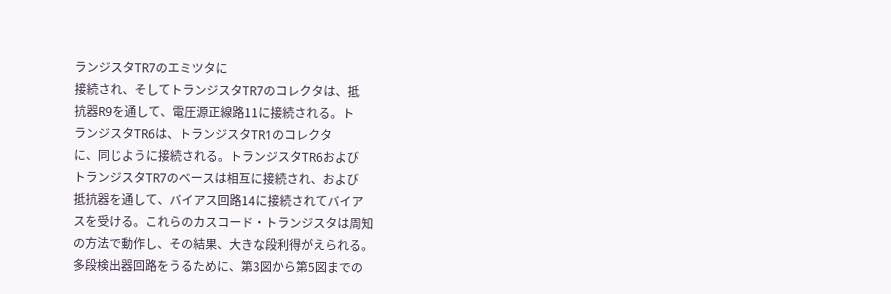ランジスタTR7のエミツタに
接続され、そしてトランジスタTR7のコレクタは、抵
抗器R9を通して、電圧源正線路11に接続される。ト
ランジスタTR6は、トランジスタTR1のコレクタ
に、同じように接続される。トランジスタTR6および
トランジスタTR7のベースは相互に接続され、および
抵抗器を通して、バイアス回路14に接続されてバイア
スを受ける。これらのカスコード・トランジスタは周知
の方法で動作し、その結果、大きな段利得がえられる。
多段検出器回路をうるために、第3図から第5図までの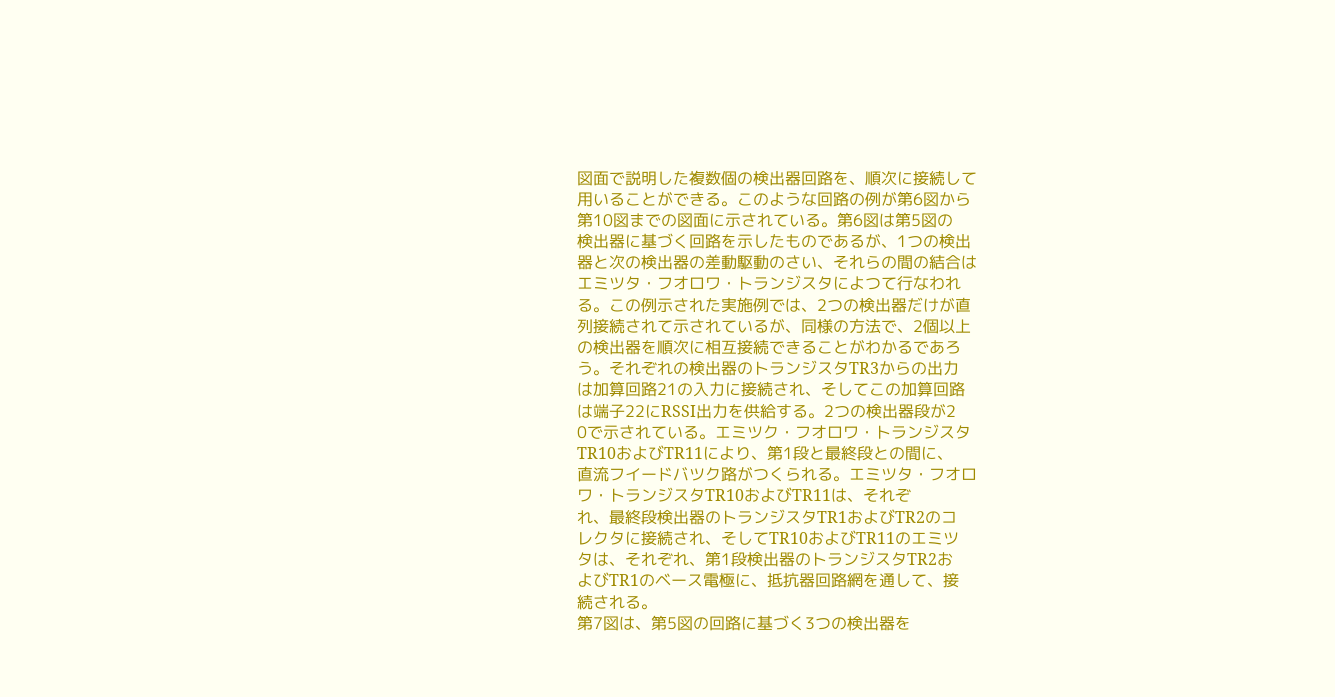図面で説明した複数個の検出器回路を、順次に接続して
用いることができる。このような回路の例が第6図から
第10図までの図面に示されている。第6図は第5図の
検出器に基づく回路を示したものであるが、1つの検出
器と次の検出器の差動駆動のさい、それらの間の結合は
エミツタ・フオロワ・トランジスタによつて行なわれ
る。この例示された実施例では、2つの検出器だけが直
列接続されて示されているが、同様の方法で、2個以上
の検出器を順次に相互接続できることがわかるであろ
う。それぞれの検出器のトランジスタTR3からの出力
は加算回路21の入力に接続され、そしてこの加算回路
は端子22にRSSI出力を供給する。2つの検出器段が2
0で示されている。エミツク・フオロワ・トランジスタ
TR10およびTR11により、第1段と最終段との間に、
直流フイードバツク路がつくられる。エミツタ・フオロ
ワ・トランジスタTR10およびTR11は、それぞ
れ、最終段検出器のトランジスタTR1およびTR2のコ
レクタに接続され、そしてTR10およびTR11のエミツ
タは、それぞれ、第1段検出器のトランジスタTR2お
よびTR1のベース電極に、抵抗器回路網を通して、接
続される。
第7図は、第5図の回路に基づく3つの検出器を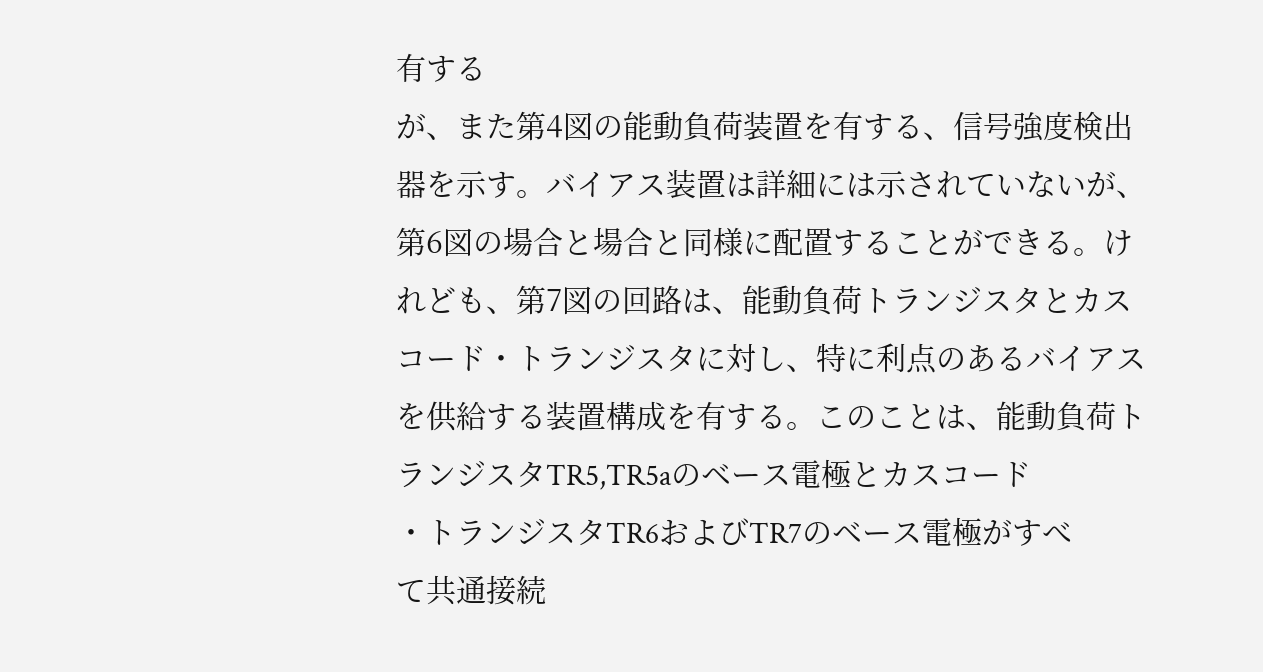有する
が、また第4図の能動負荷装置を有する、信号強度検出
器を示す。バイアス装置は詳細には示されていないが、
第6図の場合と場合と同様に配置することができる。け
れども、第7図の回路は、能動負荷トランジスタとカス
コード・トランジスタに対し、特に利点のあるバイアス
を供給する装置構成を有する。このことは、能動負荷ト
ランジスタTR5,TR5aのベース電極とカスコード
・トランジスタTR6およびTR7のベース電極がすべ
て共通接続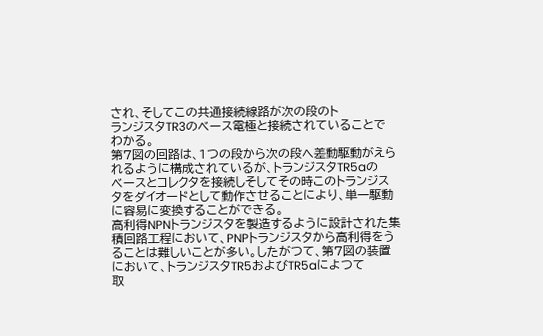され、そしてこの共通接続線路が次の段のト
ランジスタTR3のベース電極と接続されていることで
わかる。
第7図の回路は、1つの段から次の段へ差動駆動がえら
れるように構成されているが、トランジスタTR5aの
ベースとコレクタを接続しそしてその時このトランジス
タをダイオードとして動作させることにより、単一駆動
に容易に変換することができる。
高利得NPNトランジスタを製造するように設計された集
積回路工程において、PNPトランジスタから高利得をう
ることは難しいことが多い。したがつて、第7図の装置
において、トランジスタTR5およびTR5aによつて
取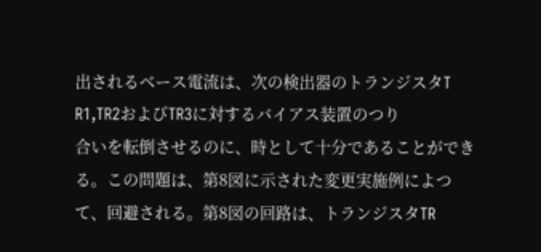出されるベース電流は、次の検出器のトランジスタT
R1,TR2およびTR3に対するバイアス装置のつり
合いを転倒させるのに、時として十分であることができ
る。この問題は、第8図に示された変更実施例によつ
て、回避される。第8図の回路は、トランジスタTR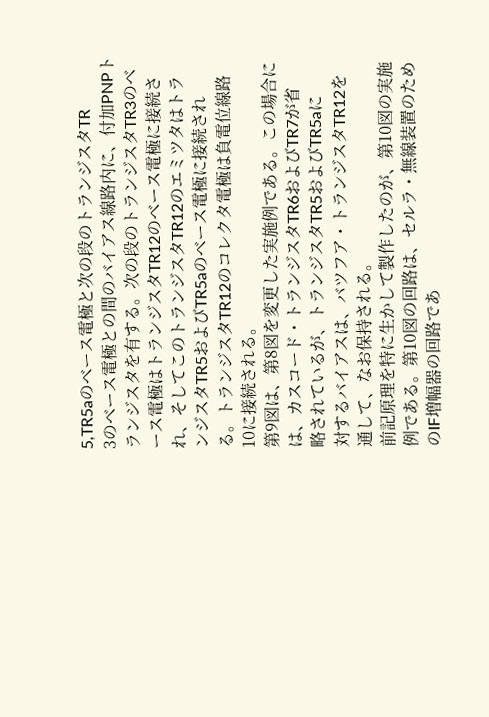5,TR5aのベース電極と次の段のトランジスタTR
3のベース電極との間のバイアス線路内に、付加PNPト
ランジスタを有する。次の段のトランジスタTR3のベ
ース電極はトランジスタTR12のベース電極に接続さ
れ、そしてこのトランジスタTR12のエミツタはトラ
ンジスタTR5およびTR5aのベース電極に接続され
る。トランジスタTR12のコレクタ電極は負電位線路
10に接続される。
第9図は、第8図を変更した実施例である。この場合に
は、カスコード・トランジスタTR6およびTR7が省
略されているが、トランジスタTR5およびTR5aに
対するバイアスは、バツフア・トランジスタTR12を
通して、なお保持される。
前記原理を特に生かして製作したのが、第10図の実施
例である。第10図の回路は、セルラ・無線装置のため
のIF増幅器の回路であ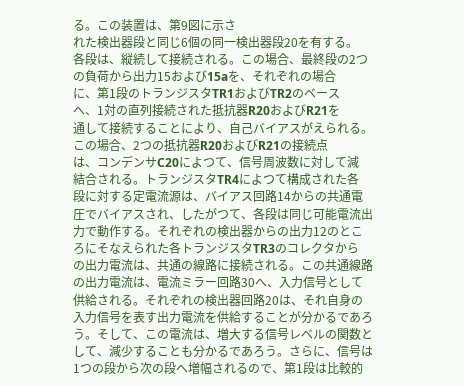る。この装置は、第9図に示さ
れた検出器段と同じ6個の同一検出器段20を有する。
各段は、縦続して接続される。この場合、最終段の2つ
の負荷から出力15および15aを、それぞれの場合
に、第1段のトランジスタTR1およびTR2のベース
へ、1対の直列接続された抵抗器R20およびR21を
通して接続することにより、自己バイアスがえられる。
この場合、2つの抵抗器R20およびR21の接続点
は、コンデンサC20によつて、信号周波数に対して減
結合される。トランジスタTR4によつて構成された各
段に対する定電流源は、バイアス回路14からの共通電
圧でバイアスされ、したがつて、各段は同じ可能電流出
力で動作する。それぞれの検出器からの出力12のとこ
ろにそなえられた各トランジスタTR3のコレクタから
の出力電流は、共通の線路に接続される。この共通線路
の出力電流は、電流ミラー回路30へ、入力信号として
供給される。それぞれの検出器回路20は、それ自身の
入力信号を表す出力電流を供給することが分かるであろ
う。そして、この電流は、増大する信号レベルの関数と
して、減少することも分かるであろう。さらに、信号は
1つの段から次の段へ増幅されるので、第1段は比較的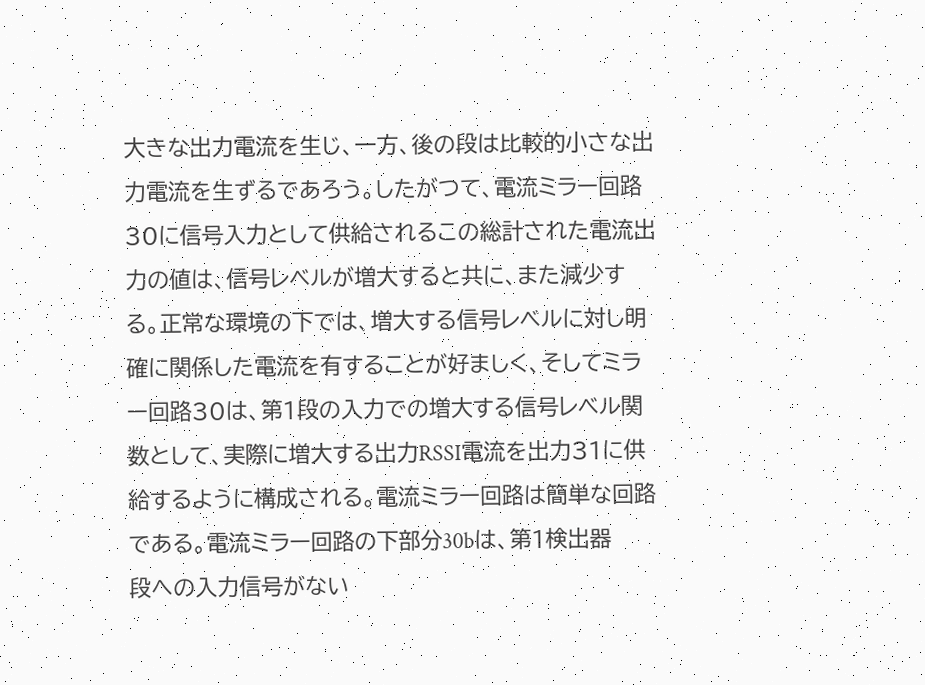大きな出力電流を生じ、一方、後の段は比較的小さな出
力電流を生ずるであろう。したがつて、電流ミラー回路
30に信号入力として供給されるこの総計された電流出
力の値は、信号レベルが増大すると共に、また減少す
る。正常な環境の下では、増大する信号レベルに対し明
確に関係した電流を有することが好ましく、そしてミラ
ー回路30は、第1段の入力での増大する信号レベル関
数として、実際に増大する出力RSSI電流を出力31に供
給するように構成される。電流ミラー回路は簡単な回路
である。電流ミラー回路の下部分30bは、第1検出器
段への入力信号がない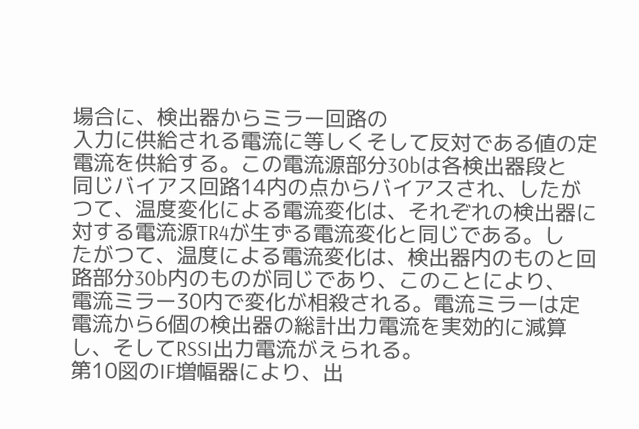場合に、検出器からミラー回路の
入力に供給される電流に等しくそして反対である値の定
電流を供給する。この電流源部分30bは各検出器段と
同じバイアス回路14内の点からバイアスされ、したが
つて、温度変化による電流変化は、それぞれの検出器に
対する電流源TR4が生ずる電流変化と同じである。し
たがつて、温度による電流変化は、検出器内のものと回
路部分30b内のものが同じであり、このことにより、
電流ミラー30内で変化が相殺される。電流ミラーは定
電流から6個の検出器の総計出力電流を実効的に減算
し、そしてRSSI出力電流がえられる。
第10図のIF増幅器により、出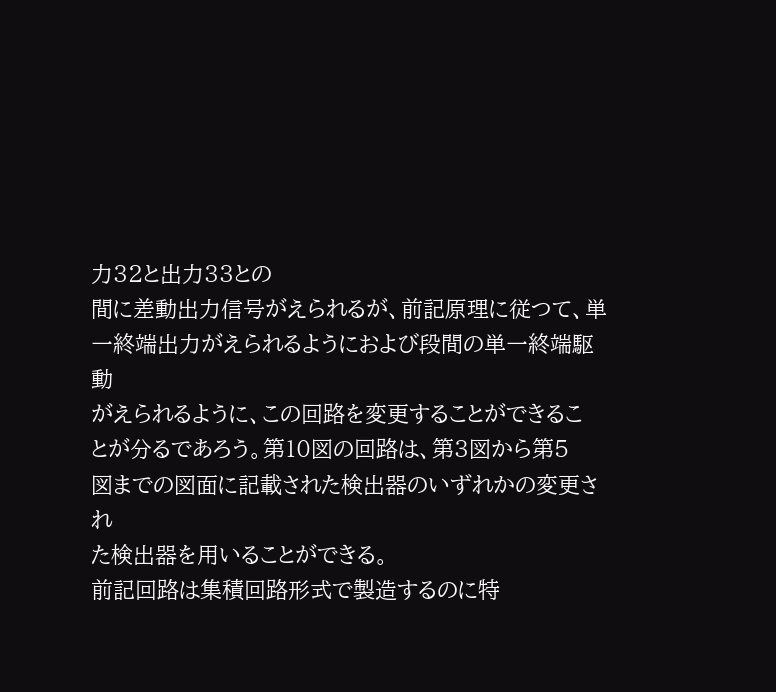力32と出力33との
間に差動出力信号がえられるが、前記原理に従つて、単
一終端出力がえられるようにおよび段間の単一終端駆動
がえられるように、この回路を変更することができるこ
とが分るであろう。第10図の回路は、第3図から第5
図までの図面に記載された検出器のいずれかの変更され
た検出器を用いることができる。
前記回路は集積回路形式で製造するのに特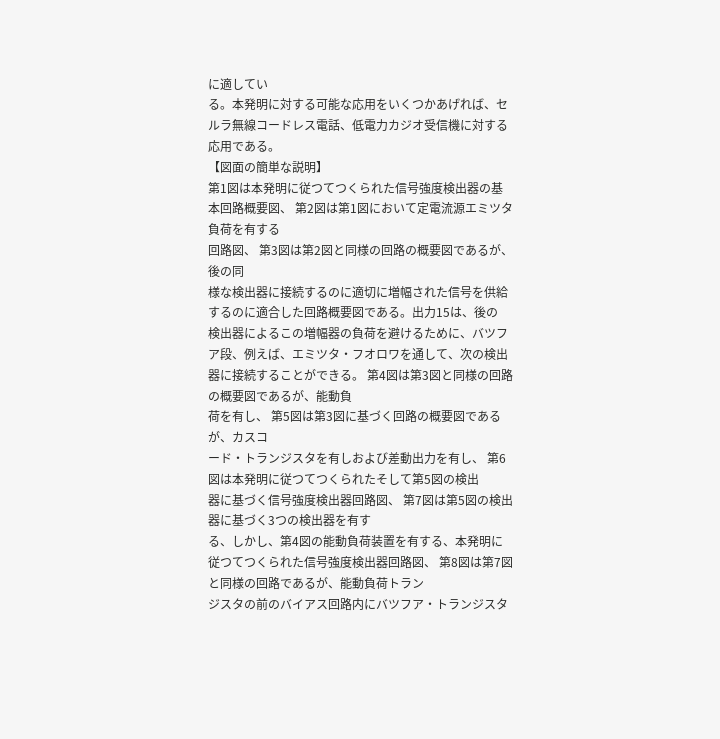に適してい
る。本発明に対する可能な応用をいくつかあげれば、セ
ルラ無線コードレス電話、低電力カジオ受信機に対する
応用である。
【図面の簡単な説明】
第1図は本発明に従つてつくられた信号強度検出器の基
本回路概要図、 第2図は第1図において定電流源エミツタ負荷を有する
回路図、 第3図は第2図と同様の回路の概要図であるが、後の同
様な検出器に接続するのに適切に増幅された信号を供給
するのに適合した回路概要図である。出力15は、後の
検出器によるこの増幅器の負荷を避けるために、バツフ
ア段、例えば、エミツタ・フオロワを通して、次の検出
器に接続することができる。 第4図は第3図と同様の回路の概要図であるが、能動負
荷を有し、 第5図は第3図に基づく回路の概要図であるが、カスコ
ード・トランジスタを有しおよび差動出力を有し、 第6図は本発明に従つてつくられたそして第5図の検出
器に基づく信号強度検出器回路図、 第7図は第5図の検出器に基づく3つの検出器を有す
る、しかし、第4図の能動負荷装置を有する、本発明に
従つてつくられた信号強度検出器回路図、 第8図は第7図と同様の回路であるが、能動負荷トラン
ジスタの前のバイアス回路内にバツフア・トランジスタ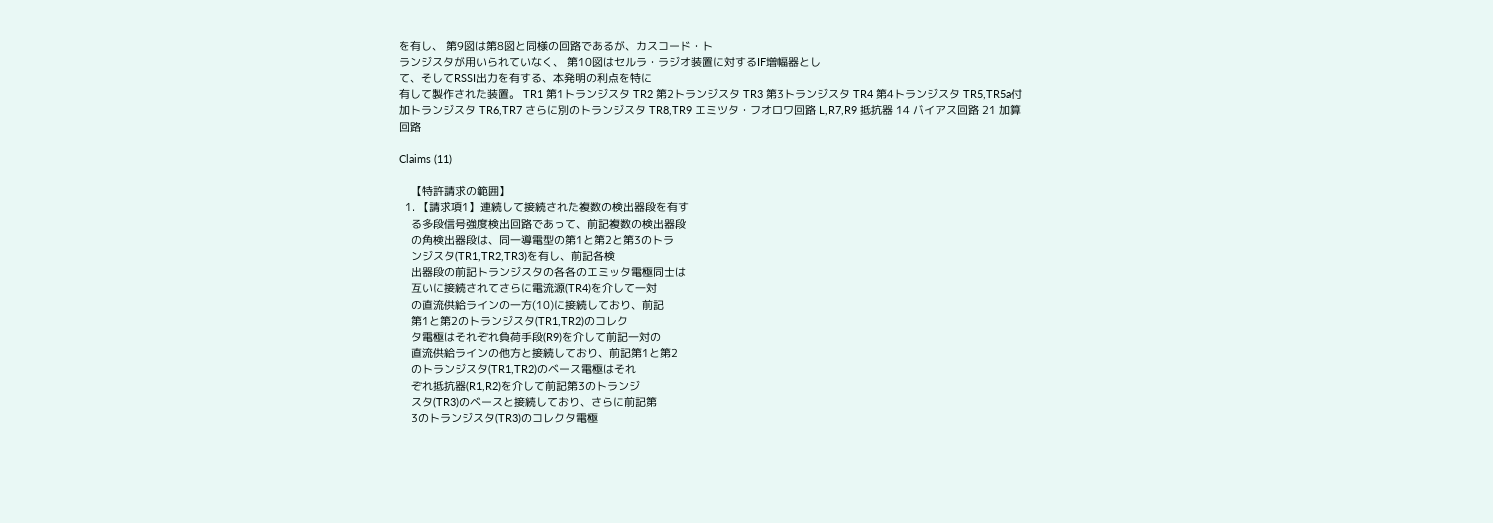を有し、 第9図は第8図と同様の回路であるが、カスコード・ト
ランジスタが用いられていなく、 第10図はセルラ・ラジオ装置に対するIF増幅器とし
て、そしてRSSI出力を有する、本発明の利点を特に
有して製作された装置。 TR1 第1トランジスタ TR2 第2トランジスタ TR3 第3トランジスタ TR4 第4トランジスタ TR5,TR5a付加トランジスタ TR6,TR7 さらに別のトランジスタ TR8,TR9 エミツタ・フオロワ回路 L,R7,R9 抵抗器 14 バイアス回路 21 加算回路

Claims (11)

    【特許請求の範囲】
  1. 【請求項1】連続して接続された複数の検出器段を有す
    る多段信号強度検出回路であって、前記複数の検出器段
    の角検出器段は、同一導電型の第1と第2と第3のトラ
    ンジスタ(TR1,TR2,TR3)を有し、前記各検
    出器段の前記トランジスタの各各のエミッタ電極同士は
    互いに接続されてさらに電流源(TR4)を介して一対
    の直流供給ラインの一方(10)に接続しており、前記
    第1と第2のトランジスタ(TR1,TR2)のコレク
    タ電極はそれぞれ負荷手段(R9)を介して前記一対の
    直流供給ラインの他方と接続しており、前記第1と第2
    のトランジスタ(TR1,TR2)のベース電極はそれ
    ぞれ抵抗器(R1,R2)を介して前記第3のトランジ
    スタ(TR3)のベースと接続しており、さらに前記第
    3のトランジスタ(TR3)のコレクタ電極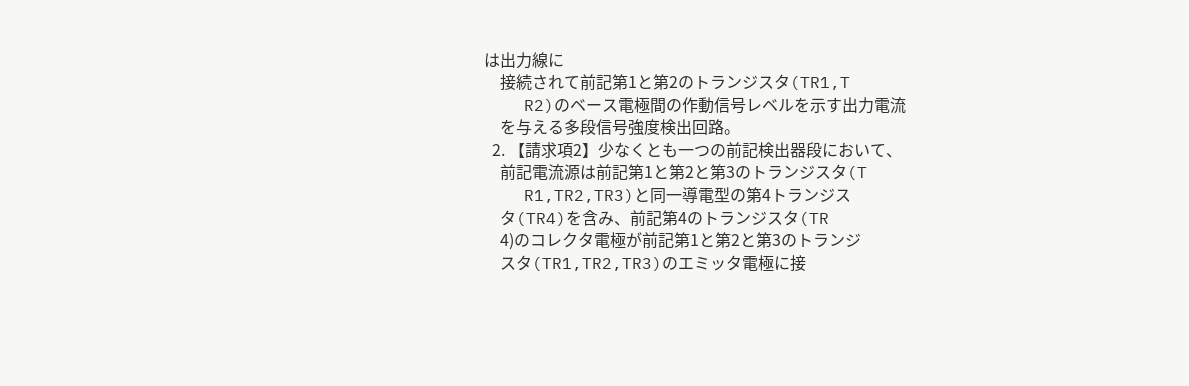は出力線に
    接続されて前記第1と第2のトランジスタ(TR1,T
    R2)のベース電極間の作動信号レベルを示す出力電流
    を与える多段信号強度検出回路。
  2. 【請求項2】少なくとも一つの前記検出器段において、
    前記電流源は前記第1と第2と第3のトランジスタ(T
    R1,TR2,TR3)と同一導電型の第4トランジス
    タ(TR4)を含み、前記第4のトランジスタ(TR
    4)のコレクタ電極が前記第1と第2と第3のトランジ
    スタ(TR1,TR2,TR3)のエミッタ電極に接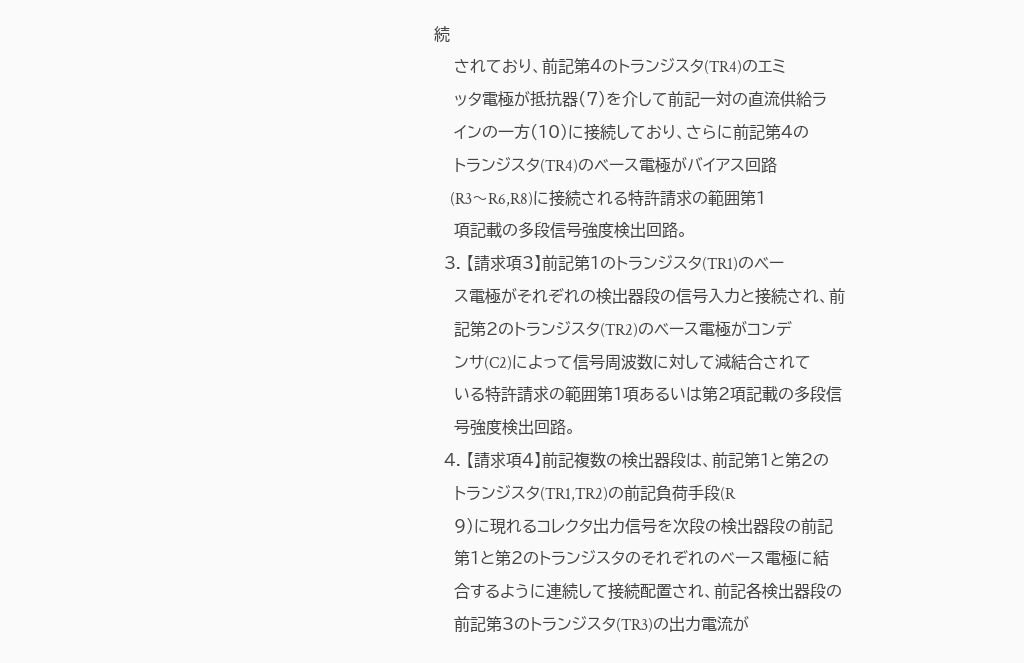続
    されており、前記第4のトランジスタ(TR4)のエミ
    ッタ電極が抵抗器(7)を介して前記一対の直流供給ラ
    インの一方(10)に接続しており、さらに前記第4の
    トランジスタ(TR4)のベース電極がバイアス回路
    (R3〜R6,R8)に接続される特許請求の範囲第1
    項記載の多段信号強度検出回路。
  3. 【請求項3】前記第1のトランジスタ(TR1)のベー
    ス電極がそれぞれの検出器段の信号入力と接続され、前
    記第2のトランジスタ(TR2)のベース電極がコンデ
    ンサ(C2)によって信号周波数に対して減結合されて
    いる特許請求の範囲第1項あるいは第2項記載の多段信
    号強度検出回路。
  4. 【請求項4】前記複数の検出器段は、前記第1と第2の
    トランジスタ(TR1,TR2)の前記負荷手段(R
    9)に現れるコレクタ出力信号を次段の検出器段の前記
    第1と第2のトランジスタのそれぞれのベース電極に結
    合するように連続して接続配置され、前記各検出器段の
    前記第3のトランジスタ(TR3)の出力電流が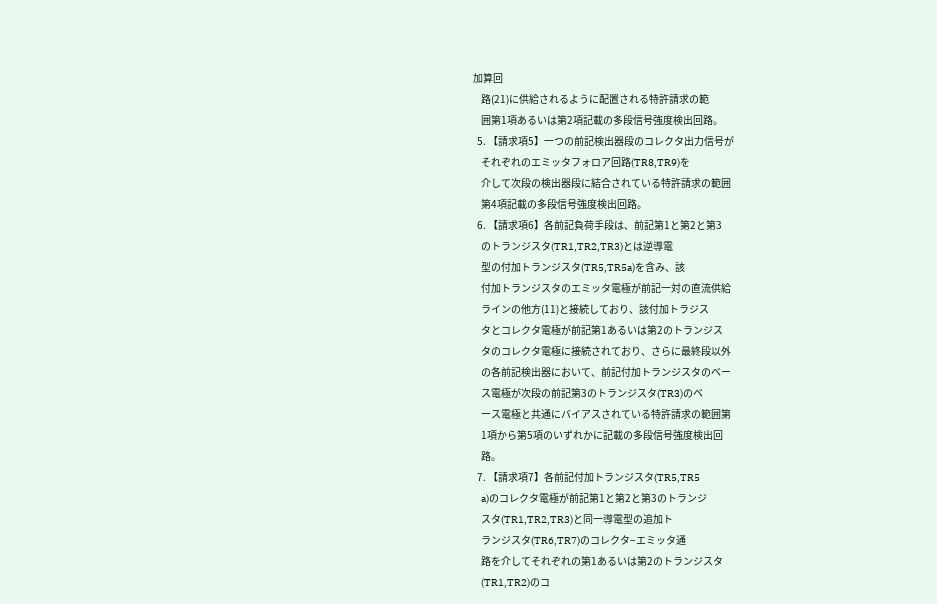加算回
    路(21)に供給されるように配置される特許請求の範
    囲第1項あるいは第2項記載の多段信号強度検出回路。
  5. 【請求項5】一つの前記検出器段のコレクタ出力信号が
    それぞれのエミッタフォロア回路(TR8,TR9)を
    介して次段の検出器段に結合されている特許請求の範囲
    第4項記載の多段信号強度検出回路。
  6. 【請求項6】各前記負荷手段は、前記第1と第2と第3
    のトランジスタ(TR1,TR2,TR3)とは逆導電
    型の付加トランジスタ(TR5,TR5a)を含み、該
    付加トランジスタのエミッタ電極が前記一対の直流供給
    ラインの他方(11)と接続しており、該付加トラジス
    タとコレクタ電極が前記第1あるいは第2のトランジス
    タのコレクタ電極に接続されており、さらに最終段以外
    の各前記検出器において、前記付加トランジスタのベー
    ス電極が次段の前記第3のトランジスタ(TR3)のベ
    ース電極と共通にバイアスされている特許請求の範囲第
    1項から第5項のいずれかに記載の多段信号強度検出回
    路。
  7. 【請求項7】各前記付加トランジスタ(TR5,TR5
    a)のコレクタ電極が前記第1と第2と第3のトランジ
    スタ(TR1,TR2,TR3)と同一導電型の追加ト
    ランジスタ(TR6,TR7)のコレクタ−エミッタ通
    路を介してそれぞれの第1あるいは第2のトランジスタ
    (TR1,TR2)のコ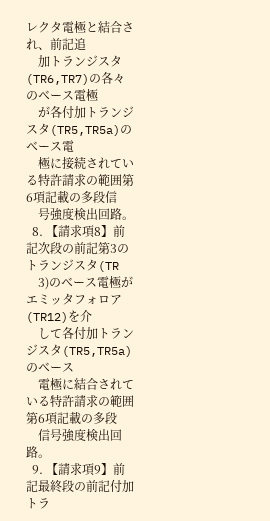レクタ電極と結合され、前記追
    加トランジスタ(TR6,TR7)の各々のベース電極
    が各付加トランジスタ(TR5,TR5a)のベース電
    極に接続されている特許請求の範囲第6項記載の多段信
    号強度検出回路。
  8. 【請求項8】前記次段の前記第3のトランジスタ(TR
    3)のベース電極がエミッタフォロア(TR12)を介
    して各付加トランジスタ(TR5,TR5a)のベース
    電極に結合されている特許請求の範囲第6項記載の多段
    信号強度検出回路。
  9. 【請求項9】前記最終段の前記付加トラ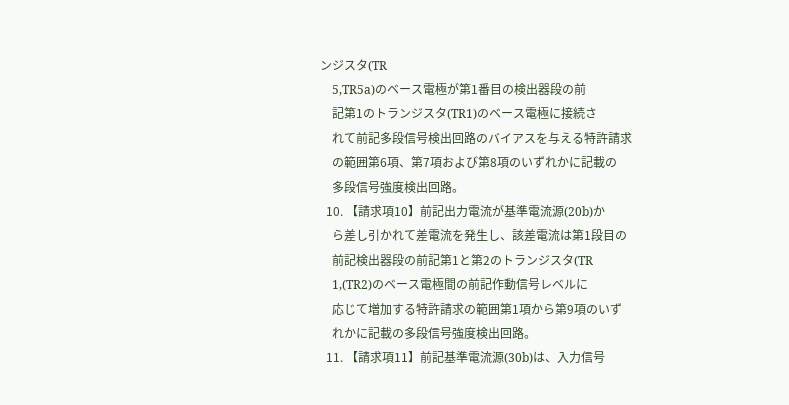ンジスタ(TR
    5,TR5a)のベース電極が第1番目の検出器段の前
    記第1のトランジスタ(TR1)のベース電極に接続さ
    れて前記多段信号検出回路のバイアスを与える特許請求
    の範囲第6項、第7項および第8項のいずれかに記載の
    多段信号強度検出回路。
  10. 【請求項10】前記出力電流が基準電流源(20b)か
    ら差し引かれて差電流を発生し、該差電流は第1段目の
    前記検出器段の前記第1と第2のトランジスタ(TR
    1,(TR2)のベース電極間の前記作動信号レベルに
    応じて増加する特許請求の範囲第1項から第9項のいず
    れかに記載の多段信号強度検出回路。
  11. 【請求項11】前記基準電流源(30b)は、入力信号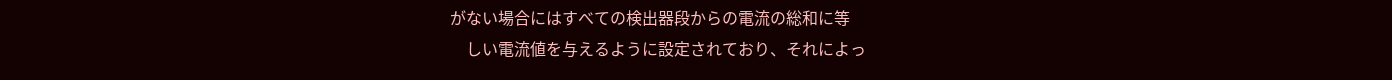がない場合にはすべての検出器段からの電流の総和に等
    しい電流値を与えるように設定されており、それによっ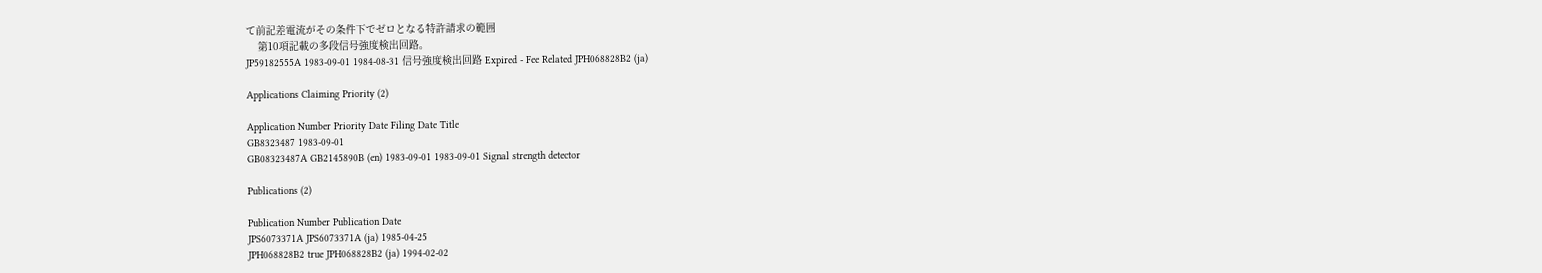て前記差電流がその条件下でゼロとなる特許請求の範囲
    第10項記載の多段信号強度検出回路。
JP59182555A 1983-09-01 1984-08-31 信号強度検出回路 Expired - Fee Related JPH068828B2 (ja)

Applications Claiming Priority (2)

Application Number Priority Date Filing Date Title
GB8323487 1983-09-01
GB08323487A GB2145890B (en) 1983-09-01 1983-09-01 Signal strength detector

Publications (2)

Publication Number Publication Date
JPS6073371A JPS6073371A (ja) 1985-04-25
JPH068828B2 true JPH068828B2 (ja) 1994-02-02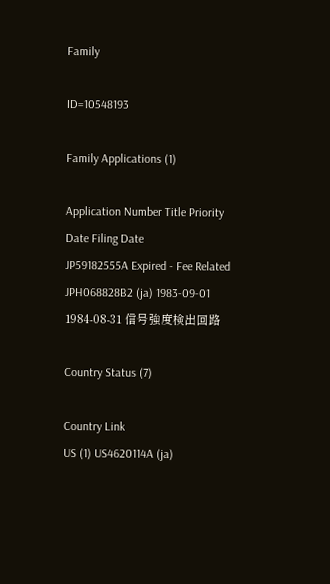Family

ID=10548193

Family Applications (1)

Application Number Title Priority Date Filing Date
JP59182555A Expired - Fee Related JPH068828B2 (ja) 1983-09-01 1984-08-31 信号強度検出回路

Country Status (7)

Country Link
US (1) US4620114A (ja)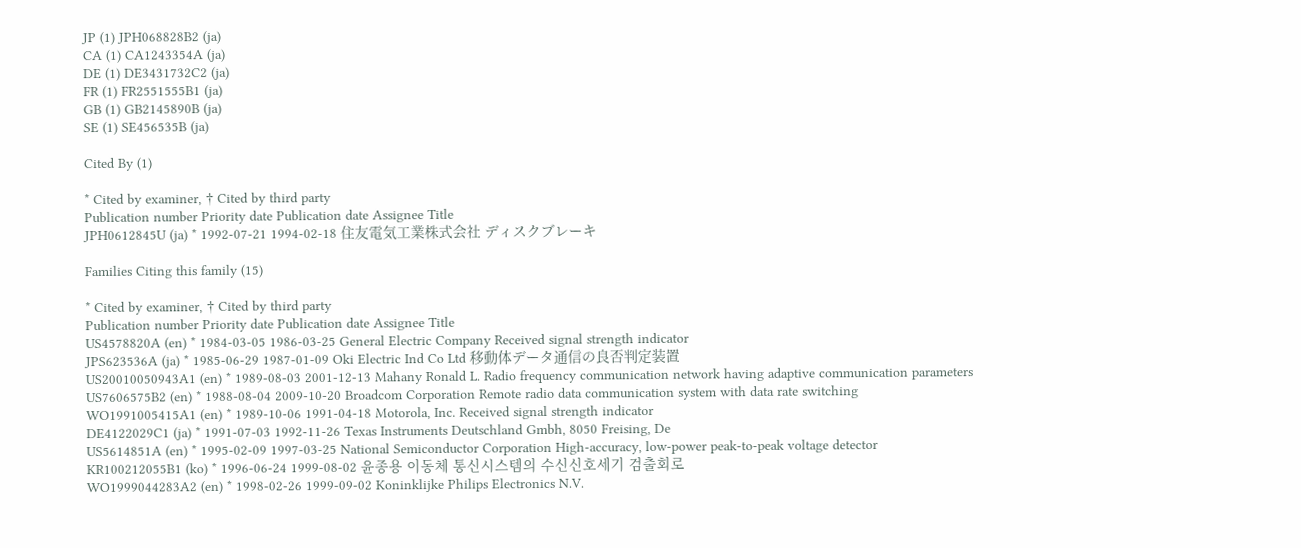JP (1) JPH068828B2 (ja)
CA (1) CA1243354A (ja)
DE (1) DE3431732C2 (ja)
FR (1) FR2551555B1 (ja)
GB (1) GB2145890B (ja)
SE (1) SE456535B (ja)

Cited By (1)

* Cited by examiner, † Cited by third party
Publication number Priority date Publication date Assignee Title
JPH0612845U (ja) * 1992-07-21 1994-02-18 住友電気工業株式会社 ディスクブレーキ

Families Citing this family (15)

* Cited by examiner, † Cited by third party
Publication number Priority date Publication date Assignee Title
US4578820A (en) * 1984-03-05 1986-03-25 General Electric Company Received signal strength indicator
JPS623536A (ja) * 1985-06-29 1987-01-09 Oki Electric Ind Co Ltd 移動体データ通信の良否判定装置
US20010050943A1 (en) * 1989-08-03 2001-12-13 Mahany Ronald L. Radio frequency communication network having adaptive communication parameters
US7606575B2 (en) * 1988-08-04 2009-10-20 Broadcom Corporation Remote radio data communication system with data rate switching
WO1991005415A1 (en) * 1989-10-06 1991-04-18 Motorola, Inc. Received signal strength indicator
DE4122029C1 (ja) * 1991-07-03 1992-11-26 Texas Instruments Deutschland Gmbh, 8050 Freising, De
US5614851A (en) * 1995-02-09 1997-03-25 National Semiconductor Corporation High-accuracy, low-power peak-to-peak voltage detector
KR100212055B1 (ko) * 1996-06-24 1999-08-02 윤종용 이동체 통신시스템의 수신신호세기 검출회로
WO1999044283A2 (en) * 1998-02-26 1999-09-02 Koninklijke Philips Electronics N.V.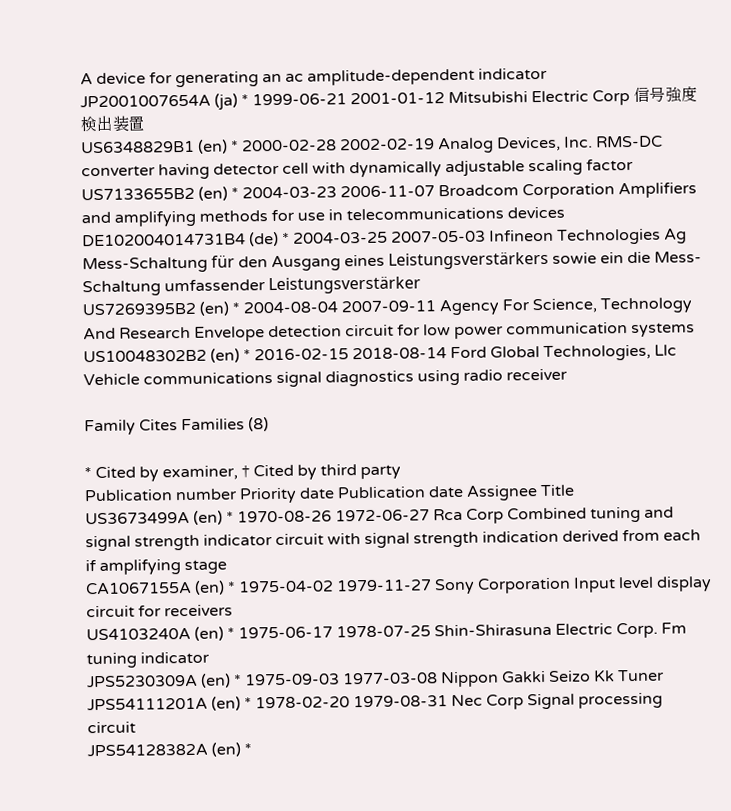A device for generating an ac amplitude-dependent indicator
JP2001007654A (ja) * 1999-06-21 2001-01-12 Mitsubishi Electric Corp 信号強度検出装置
US6348829B1 (en) * 2000-02-28 2002-02-19 Analog Devices, Inc. RMS-DC converter having detector cell with dynamically adjustable scaling factor
US7133655B2 (en) * 2004-03-23 2006-11-07 Broadcom Corporation Amplifiers and amplifying methods for use in telecommunications devices
DE102004014731B4 (de) * 2004-03-25 2007-05-03 Infineon Technologies Ag Mess-Schaltung für den Ausgang eines Leistungsverstärkers sowie ein die Mess-Schaltung umfassender Leistungsverstärker
US7269395B2 (en) * 2004-08-04 2007-09-11 Agency For Science, Technology And Research Envelope detection circuit for low power communication systems
US10048302B2 (en) * 2016-02-15 2018-08-14 Ford Global Technologies, Llc Vehicle communications signal diagnostics using radio receiver

Family Cites Families (8)

* Cited by examiner, † Cited by third party
Publication number Priority date Publication date Assignee Title
US3673499A (en) * 1970-08-26 1972-06-27 Rca Corp Combined tuning and signal strength indicator circuit with signal strength indication derived from each if amplifying stage
CA1067155A (en) * 1975-04-02 1979-11-27 Sony Corporation Input level display circuit for receivers
US4103240A (en) * 1975-06-17 1978-07-25 Shin-Shirasuna Electric Corp. Fm tuning indicator
JPS5230309A (en) * 1975-09-03 1977-03-08 Nippon Gakki Seizo Kk Tuner
JPS54111201A (en) * 1978-02-20 1979-08-31 Nec Corp Signal processing circuit
JPS54128382A (en) *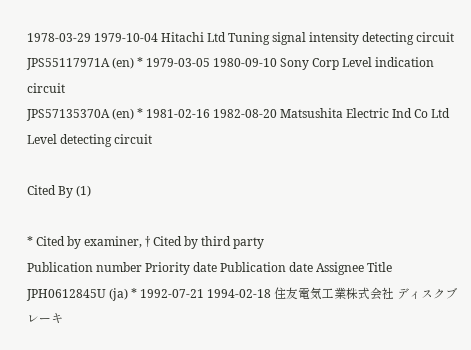1978-03-29 1979-10-04 Hitachi Ltd Tuning signal intensity detecting circuit
JPS55117971A (en) * 1979-03-05 1980-09-10 Sony Corp Level indication circuit
JPS57135370A (en) * 1981-02-16 1982-08-20 Matsushita Electric Ind Co Ltd Level detecting circuit

Cited By (1)

* Cited by examiner, † Cited by third party
Publication number Priority date Publication date Assignee Title
JPH0612845U (ja) * 1992-07-21 1994-02-18 住友電気工業株式会社 ディスクブレーキ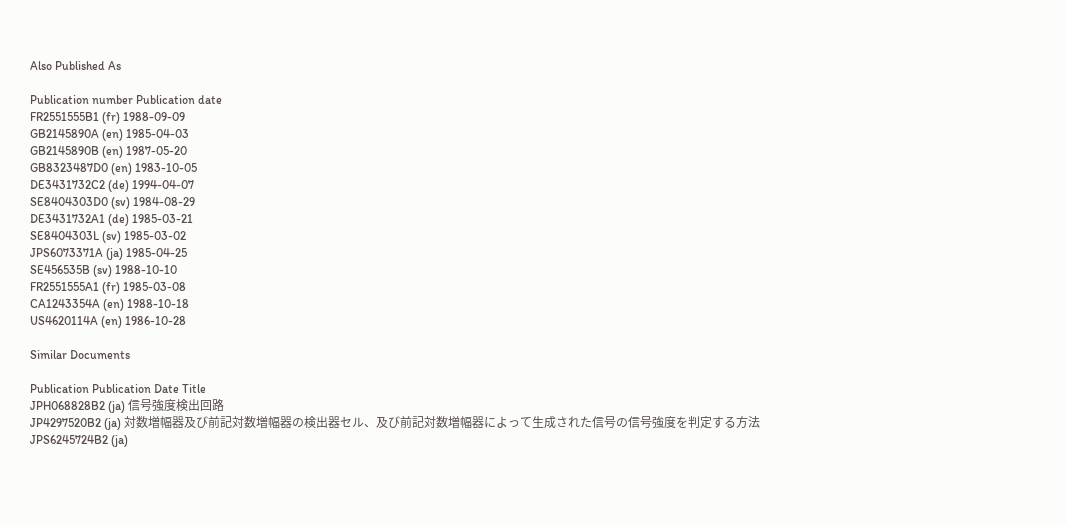Also Published As

Publication number Publication date
FR2551555B1 (fr) 1988-09-09
GB2145890A (en) 1985-04-03
GB2145890B (en) 1987-05-20
GB8323487D0 (en) 1983-10-05
DE3431732C2 (de) 1994-04-07
SE8404303D0 (sv) 1984-08-29
DE3431732A1 (de) 1985-03-21
SE8404303L (sv) 1985-03-02
JPS6073371A (ja) 1985-04-25
SE456535B (sv) 1988-10-10
FR2551555A1 (fr) 1985-03-08
CA1243354A (en) 1988-10-18
US4620114A (en) 1986-10-28

Similar Documents

Publication Publication Date Title
JPH068828B2 (ja) 信号強度検出回路
JP4297520B2 (ja) 対数増幅器及び前記対数増幅器の検出器セル、及び前記対数増幅器によって生成された信号の信号強度を判定する方法
JPS6245724B2 (ja)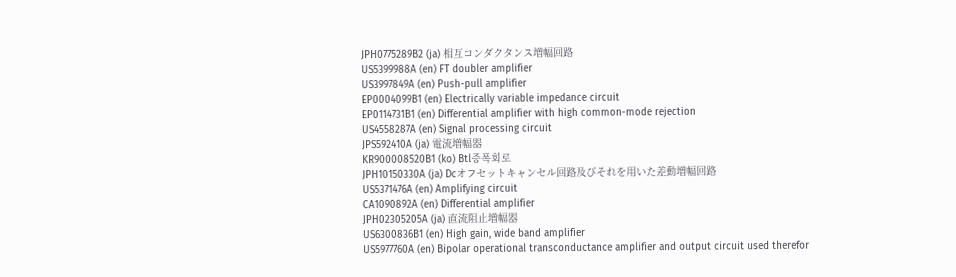JPH0775289B2 (ja) 相互コンダクタンス増幅回路
US5399988A (en) FT doubler amplifier
US3997849A (en) Push-pull amplifier
EP0004099B1 (en) Electrically variable impedance circuit
EP0114731B1 (en) Differential amplifier with high common-mode rejection
US4558287A (en) Signal processing circuit
JPS592410A (ja) 電流増幅器
KR900008520B1 (ko) Btl증폭회로
JPH10150330A (ja) Dcオフセットキャンセル回路及びそれを用いた差動増幅回路
US5371476A (en) Amplifying circuit
CA1090892A (en) Differential amplifier
JPH02305205A (ja) 直流阻止増幅器
US6300836B1 (en) High gain, wide band amplifier
US5977760A (en) Bipolar operational transconductance amplifier and output circuit used therefor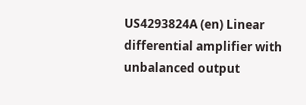US4293824A (en) Linear differential amplifier with unbalanced output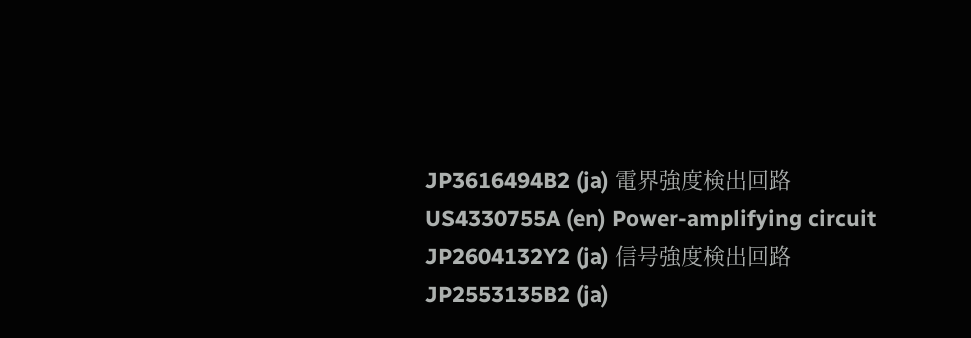JP3616494B2 (ja) 電界強度検出回路
US4330755A (en) Power-amplifying circuit
JP2604132Y2 (ja) 信号強度検出回路
JP2553135B2 (ja)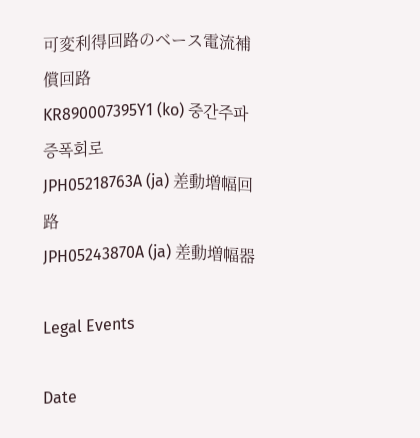可変利得回路のベース電流補償回路
KR890007395Y1 (ko) 중간주파 증폭회로
JPH05218763A (ja) 差動増幅回路
JPH05243870A (ja) 差動増幅器

Legal Events

Date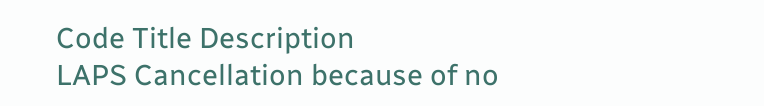Code Title Description
LAPS Cancellation because of no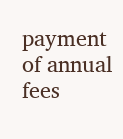payment of annual fees